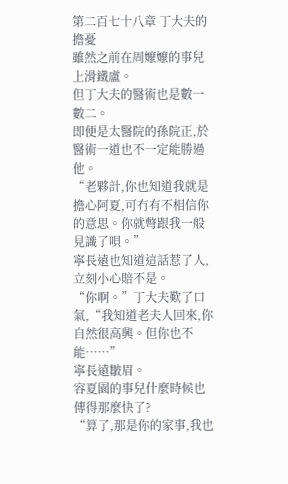第二百七十八章 丁大夫的擔憂
雖然之前在周嬤嬤的事兒上滑鐵盧。
但丁大夫的醫術也是數一數二。
即便是太醫院的孫院正,於醫術一道也不一定能勝過他。
“老夥計,你也知道我就是擔心阿夏,可冇有不相信你的意思。你就彆跟我一般見識了唄。”
寧長遠也知道這話惹了人,立刻小心賠不是。
“你啊。”丁大夫歎了口氣,“我知道老夫人回來,你自然很高興。但你也不能……”
寧長遠皺眉。
容夏園的事兒什麼時候也傳得那麼快了?
“算了,那是你的家事,我也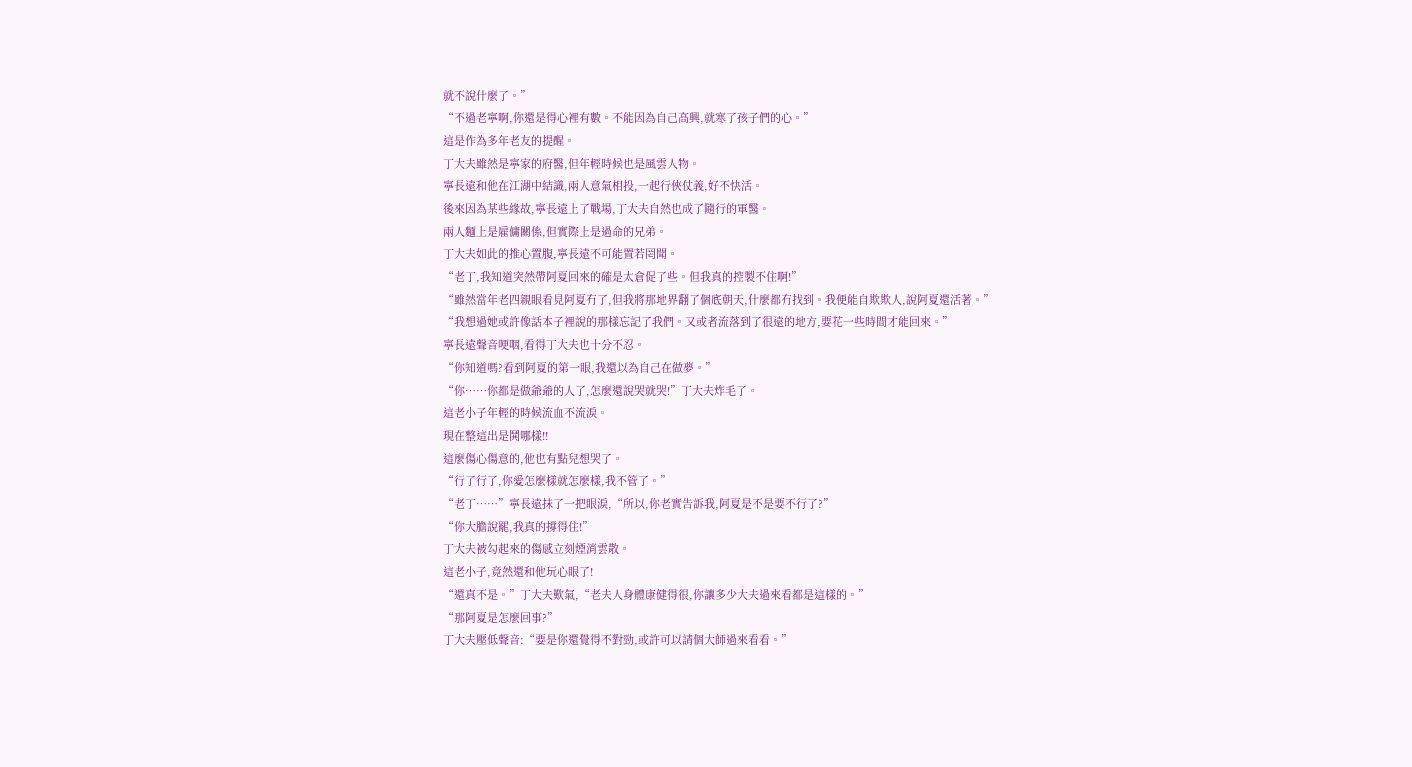就不說什麼了。”
“不過老寧啊,你還是得心裡有數。不能因為自己高興,就寒了孩子們的心。”
這是作為多年老友的提醒。
丁大夫雖然是寧家的府醫,但年輕時候也是風雲人物。
寧長遠和他在江湖中結識,兩人意氣相投,一起行俠仗義,好不快活。
後來因為某些緣故,寧長遠上了戰場,丁大夫自然也成了隨行的軍醫。
兩人麵上是雇傭關係,但實際上是過命的兄弟。
丁大夫如此的推心置腹,寧長遠不可能置若罔聞。
“老丁,我知道突然帶阿夏回來的確是太倉促了些。但我真的控製不住啊!”
“雖然當年老四親眼看見阿夏冇了,但我將那地界翻了個底朝天,什麼都冇找到。我便能自欺欺人,說阿夏還活著。”
“我想過她或許像話本子裡說的那樣忘記了我們。又或者流落到了很遠的地方,要花一些時間才能回來。”
寧長遠聲音哽咽,看得丁大夫也十分不忍。
“你知道嗎?看到阿夏的第一眼,我還以為自己在做夢。”
“你……你都是做爺爺的人了,怎麼還說哭就哭!”丁大夫炸毛了。
這老小子年輕的時候流血不流淚。
現在整這出是鬨哪樣!!
這麼傷心傷意的,他也有點兒想哭了。
“行了行了,你愛怎麼樣就怎麼樣,我不管了。”
“老丁……”寧長遠抹了一把眼淚,“所以,你老實告訴我,阿夏是不是要不行了?”
“你大膽說罷,我真的撐得住!”
丁大夫被勾起來的傷感立刻煙消雲散。
這老小子,竟然還和他玩心眼了!
“還真不是。”丁大夫歎氣,“老夫人身體康健得很,你讓多少大夫過來看都是這樣的。”
“那阿夏是怎麼回事?”
丁大夫壓低聲音:“要是你還覺得不對勁,或許可以請個大師過來看看。”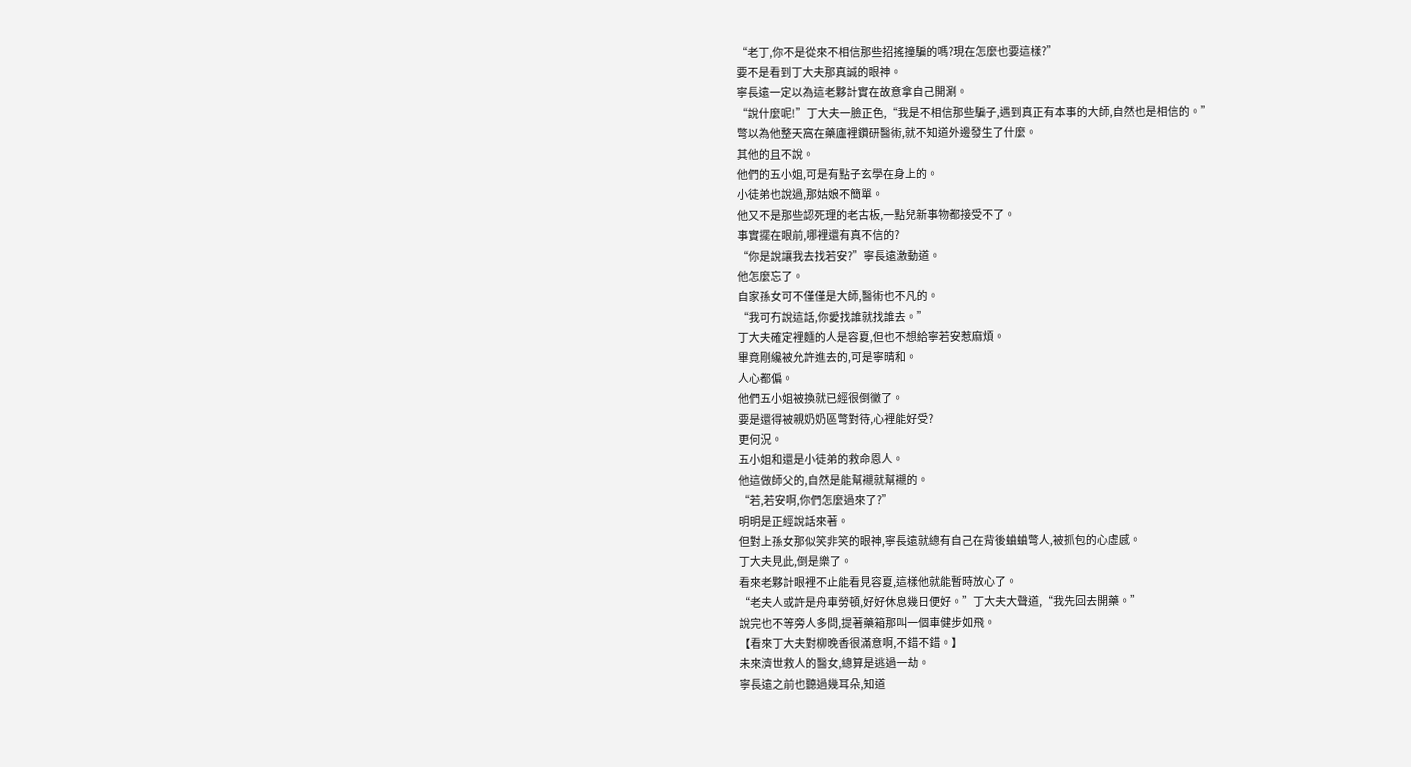“老丁,你不是從來不相信那些招搖撞騙的嗎?現在怎麼也要這樣?”
要不是看到丁大夫那真誠的眼神。
寧長遠一定以為這老夥計實在故意拿自己開涮。
“說什麼呢!”丁大夫一臉正色,“我是不相信那些騙子,遇到真正有本事的大師,自然也是相信的。”
彆以為他整天窩在藥廬裡鑽研醫術,就不知道外邊發生了什麼。
其他的且不說。
他們的五小姐,可是有點子玄學在身上的。
小徒弟也說過,那姑娘不簡單。
他又不是那些認死理的老古板,一點兒新事物都接受不了。
事實擺在眼前,哪裡還有真不信的?
“你是說讓我去找若安?”寧長遠激動道。
他怎麼忘了。
自家孫女可不僅僅是大師,醫術也不凡的。
“我可冇說這話,你愛找誰就找誰去。”
丁大夫確定裡麵的人是容夏,但也不想給寧若安惹麻煩。
畢竟剛纔被允許進去的,可是寧晴和。
人心都偏。
他們五小姐被換就已經很倒黴了。
要是還得被親奶奶區彆對待,心裡能好受?
更何況。
五小姐和還是小徒弟的救命恩人。
他這做師父的,自然是能幫襯就幫襯的。
“若,若安啊,你們怎麼過來了?”
明明是正經說話來著。
但對上孫女那似笑非笑的眼神,寧長遠就總有自己在背後蛐蛐彆人,被抓包的心虛感。
丁大夫見此,倒是樂了。
看來老夥計眼裡不止能看見容夏,這樣他就能暫時放心了。
“老夫人或許是舟車勞頓,好好休息幾日便好。”丁大夫大聲道,“我先回去開藥。”
說完也不等旁人多問,提著藥箱那叫一個車健步如飛。
【看來丁大夫對柳晚香很滿意啊,不錯不錯。】
未來濟世救人的醫女,總算是逃過一劫。
寧長遠之前也聽過幾耳朵,知道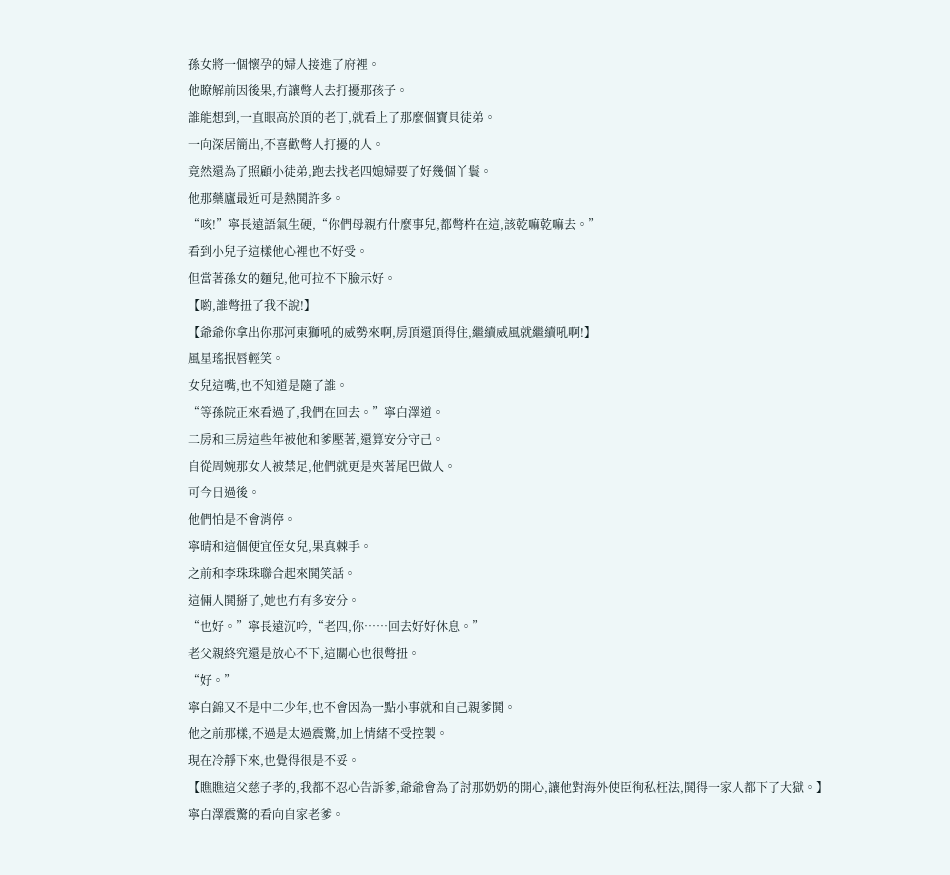孫女將一個懷孕的婦人接進了府裡。
他瞭解前因後果,冇讓彆人去打擾那孩子。
誰能想到,一直眼高於頂的老丁,就看上了那麼個寶貝徒弟。
一向深居簡出,不喜歡彆人打擾的人。
竟然還為了照顧小徒弟,跑去找老四媳婦要了好幾個丫鬟。
他那藥廬最近可是熱鬨許多。
“咳!”寧長遠語氣生硬,“你們母親冇什麼事兒,都彆杵在這,該乾嘛乾嘛去。”
看到小兒子這樣他心裡也不好受。
但當著孫女的麵兒,他可拉不下臉示好。
【喲,誰彆扭了我不說!】
【爺爺你拿出你那河東獅吼的威勢來啊,房頂還頂得住,繼續威風就繼續吼啊!】
風星瑤抿唇輕笑。
女兒這嘴,也不知道是隨了誰。
“等孫院正來看過了,我們在回去。”寧白澤道。
二房和三房這些年被他和爹壓著,還算安分守己。
自從周婉那女人被禁足,他們就更是夾著尾巴做人。
可今日過後。
他們怕是不會消停。
寧晴和這個便宜侄女兒,果真棘手。
之前和李珠珠聯合起來鬨笑話。
這倆人鬨掰了,她也冇有多安分。
“也好。”寧長遠沉吟,“老四,你……回去好好休息。”
老父親終究還是放心不下,這關心也很彆扭。
“好。”
寧白錦又不是中二少年,也不會因為一點小事就和自己親爹鬨。
他之前那樣,不過是太過震驚,加上情緒不受控製。
現在冷靜下來,也覺得很是不妥。
【瞧瞧這父慈子孝的,我都不忍心告訴爹,爺爺會為了討那奶奶的開心,讓他對海外使臣徇私枉法,鬨得一家人都下了大獄。】
寧白澤震驚的看向自家老爹。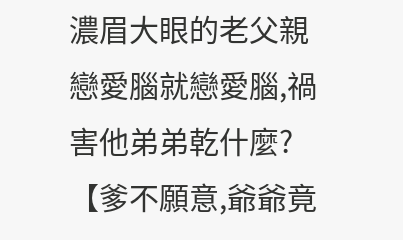濃眉大眼的老父親戀愛腦就戀愛腦,禍害他弟弟乾什麼?
【爹不願意,爺爺竟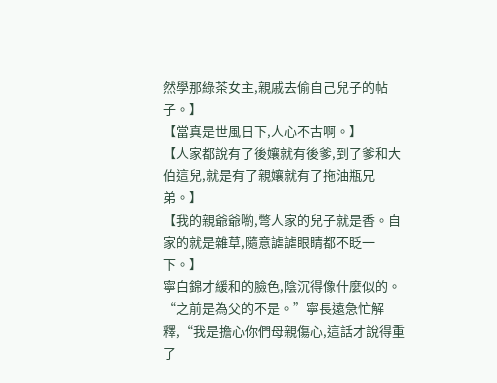然學那綠茶女主,親戚去偷自己兒子的帖子。】
【當真是世風日下,人心不古啊。】
【人家都說有了後孃就有後爹,到了爹和大伯這兒,就是有了親孃就有了拖油瓶兄弟。】
【我的親爺爺喲,彆人家的兒子就是香。自家的就是雜草,隨意謔謔眼睛都不眨一下。】
寧白錦才緩和的臉色,陰沉得像什麼似的。
“之前是為父的不是。”寧長遠急忙解釋,“我是擔心你們母親傷心,這話才說得重了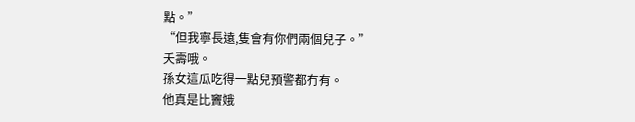點。”
“但我寧長遠,隻會有你們兩個兒子。”
夭壽哦。
孫女這瓜吃得一點兒預警都冇有。
他真是比竇娥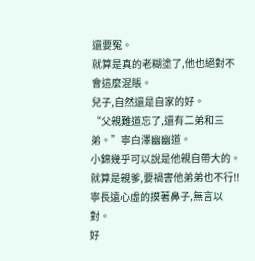還要冤。
就算是真的老糊塗了,他也絕對不會這麼混賬。
兒子,自然還是自家的好。
“父親難道忘了,還有二弟和三弟。”寧白澤幽幽道。
小錦幾乎可以說是他親自帶大的。
就算是親爹,要禍害他弟弟也不行!!
寧長遠心虛的摸著鼻子,無言以對。
好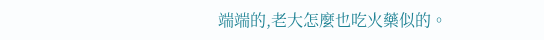端端的,老大怎麼也吃火藥似的。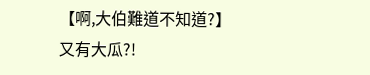【啊,大伯難道不知道?】
又有大瓜?!